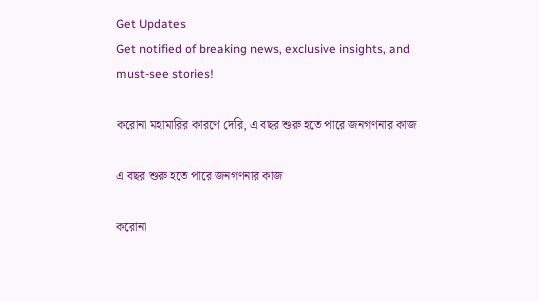Get Updates
Get notified of breaking news, exclusive insights, and must-see stories!

করোনা মহামারির কারণে দেরি, এ বছর শুরু হতে পারে জনগণনার কাজ

এ বছর শুরু হতে পারে জনগণনার কাজ

করোনা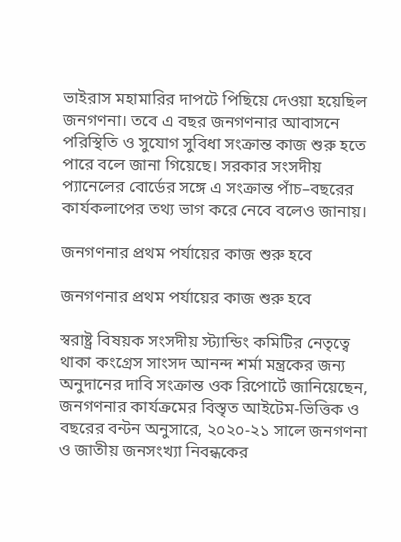ভাইরাস মহামারির দাপটে পিছিয়ে দেওয়া হয়েছিল জনগণনা। তবে এ বছর জনগণনার আবাসনে পরিস্থিতি ও সুযোগ সুবিধা সংক্রান্ত কাজ শুরু হতে পারে বলে জানা গিয়েছে। সরকার সংসদীয় প্যানেলের বোর্ডের সঙ্গে এ সংক্রান্ত পাঁচ–বছরের কার্যকলাপের তথ্য ভাগ করে নেবে বলেও জানায়।

জনগণনার প্রথম পর্যায়ের কাজ শুরু হবে

জনগণনার প্রথম পর্যায়ের কাজ শুরু হবে

স্বরাষ্ট্র বিষয়ক সংসদীয় স্ট্যান্ডিং কমিটির নেতৃত্বে থাকা কংগ্রেস সাংসদ আনন্দ শর্মা মন্ত্রকের জন্য অনুদানের দাবি সংক্রান্ত ওক রিপোর্টে জানিয়েছেন, জনগণনার কার্যক্রমের বিস্তৃত আইটেম-ভিত্তিক ও বছরের বন্টন অনুসারে, ২০২০-২১ সালে জনগণনা ও জাতীয় জনসংখ্যা নিবন্ধকের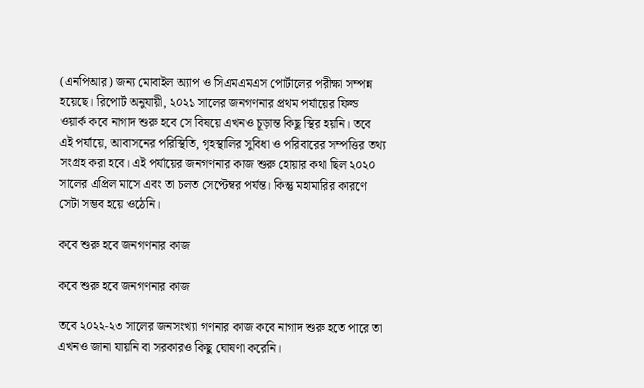(এনপিআর) জন্য মোবাইল অ্যাপ ও সিএমএমএস পোর্টালের পরীক্ষা সম্পন্ন হয়েছে। রিপোর্ট অনুযায়ী, ২০২১ সালের জনগণনার প্রথম পর্যায়ের ফিল্ড ওয়ার্ক কবে নাগাদ শুরু হবে সে বিষয়ে এখনও চূড়ান্ত কিছু স্থির হয়নি। তবে এই পর্যায়ে, আবাসনের পরিস্থিতি, গৃহস্থালির সুবিধা ও পরিবারের সম্পত্তির তথ্য সংগ্রহ করা হবে। এই পর্যায়ের জনগণনার কাজ শুরু হোয়ার কথা ছিল ২০২০ সালের এপ্রিল মাসে এবং তা চলত সেপ্টেম্বর পর্যন্ত। কিন্তু মহামারির কারণে সেটা সম্ভব হয়ে ওঠেনি।

কবে শুরু হবে জনগণনার কাজ

কবে শুরু হবে জনগণনার কাজ

তবে ২০২২-২৩ সালের জনসংখ্যা গণনার কাজ কবে নাগাদ শুরু হতে পারে তা এখনও জানা যায়নি বা সরকারও কিছু ঘোষণা করেনি।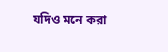যদিও মনে করা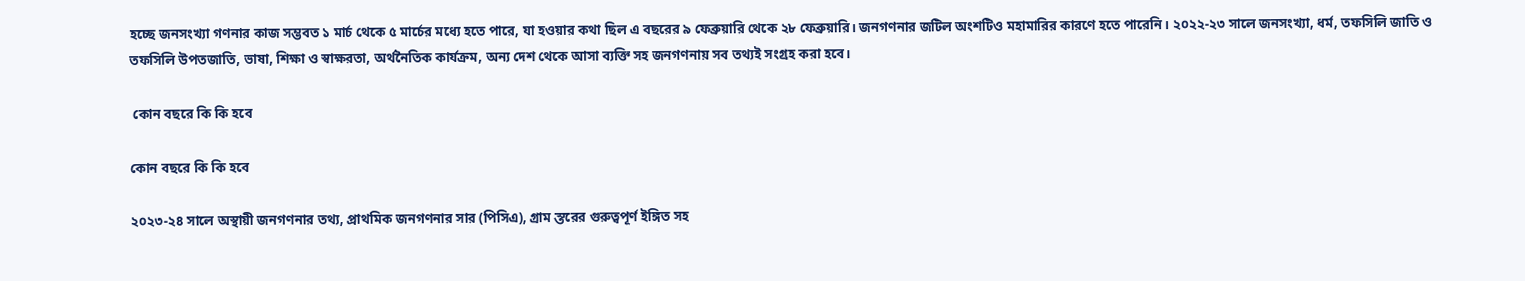হচ্ছে জনসংখ্যা গণনার কাজ সম্ভবত ১ মার্চ থেকে ৫ মার্চের মধ্যে হতে পারে, যা হওয়ার কথা ছিল এ বছরের ৯ ফেব্রুয়ারি থেকে ২৮ ফেব্রুয়ারি। জনগণনার জটিল অংশটিও মহামারির কারণে হতে পারেনি। ২০২২-২৩ সালে জনসংখ্যা, ধর্ম, তফসিলি জাতি ও তফসিলি উপতজাতি, ভাষা, শিক্ষা ও স্বাক্ষরতা, অর্থনৈতিক কার্যক্রম, অন্য দেশ থেকে আসা ব্যক্তি সহ জনগণনায় সব তথ্যই সংগ্রহ করা হবে।

 কোন বছরে কি কি হবে

কোন বছরে কি কি হবে

২০২৩-২৪ সালে অস্থায়ী জনগণনার তথ্য, প্রাথমিক জনগণনার সার (পিসিএ), গ্রাম স্তরের গুরুত্বপূর্ণ ইঙ্গিত সহ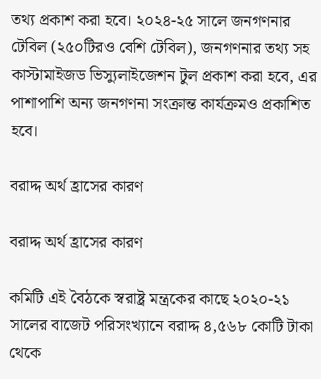তথ্য প্রকাশ করা হবে। ২০২৪-২৫ সালে জনগণনার টেবিল (২৫০টিরও বেশি টেবিল), জনগণনার তথ্য সহ কাস্টামাইজড ভিস্যুলাইজেশন টুল প্রকাশ করা হবে, এর পাশাপাশি অন্য জনগণনা সংক্রান্ত কার্যক্রমও প্রকাশিত হবে।

বরাদ্দ অর্থ হ্রাসের কারণ

বরাদ্দ অর্থ হ্রাসের কারণ

কমিটি এই বৈঠকে স্বরাষ্ট্র মন্ত্রকের কাছে ২০২০-২১ সালের বাজেট পরিসংখ্যানে বরাদ্দ ৪,৫৬৮ কোটি টাকা থেকে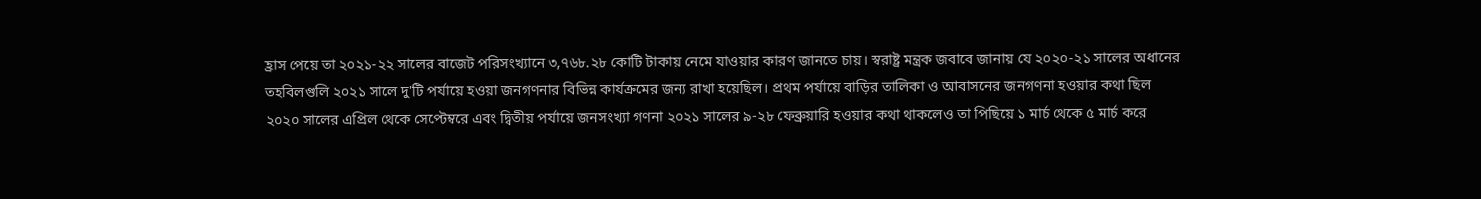হ্রাস পেয়ে তা ২০২১-২২ সালের বাজেট পরিসংখ্যানে ৩,৭৬৮.২৮ কোটি টাকায় নেমে যাওয়ার কারণ জানতে চায়। স্বরাষ্ট্র মন্ত্রক জবাবে জানায় যে ২০২০-২১ সালের অধানের তহবিলগুলি ২০২১ সালে দু'টি পর্যায়ে হওয়া জনগণনার বিভিন্ন কার্যক্রমের জন্য রাখা হয়েছিল। প্রথম পর্যায়ে বাড়ির তালিকা ও আবাসনের জনগণনা হওয়ার কথা ছিল ২০২০ সালের এপ্রিল থেকে সেপ্টেম্বরে এবং দ্বিতীয় পর্যায়ে জনসংখ্যা গণনা ২০২১ সালের ৯-২৮ ফেব্রুয়ারি হওয়ার কথা থাকলেও তা পিছিয়ে ১ মার্চ থেকে ৫ মার্চ করে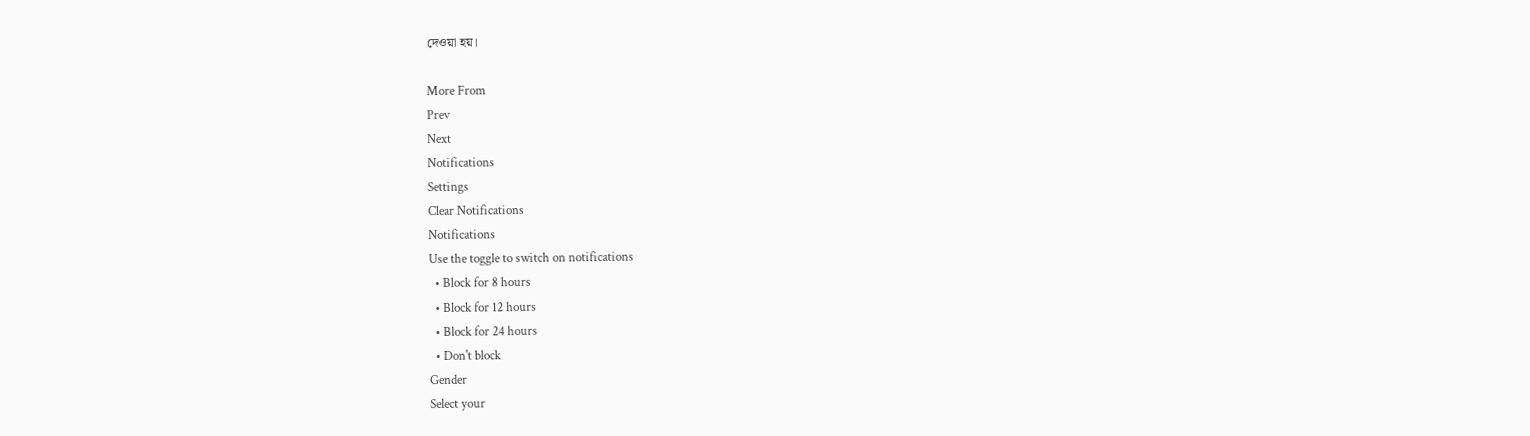দেওয়া হয়।

More From
Prev
Next
Notifications
Settings
Clear Notifications
Notifications
Use the toggle to switch on notifications
  • Block for 8 hours
  • Block for 12 hours
  • Block for 24 hours
  • Don't block
Gender
Select your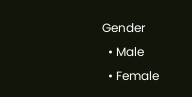Gender
  • Male
  • Female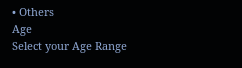• Others
Age
Select your Age Range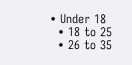• Under 18
  • 18 to 25
  • 26 to 35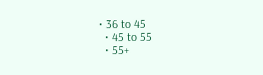• 36 to 45
  • 45 to 55
  • 55+